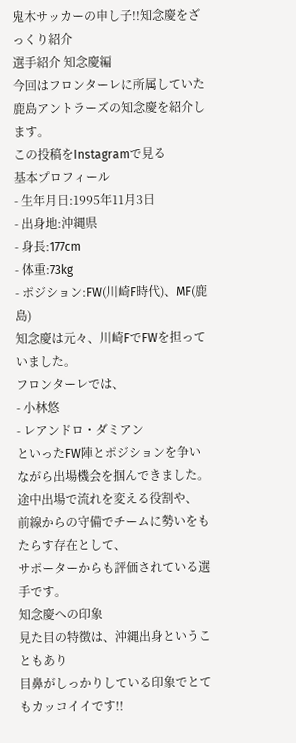鬼木サッカーの申し子!!知念慶をざっくり紹介
選手紹介 知念慶編
今回はフロンターレに所属していた
鹿島アントラーズの知念慶を紹介します。
この投稿をInstagramで見る
基本プロフィール
- 生年月日:1995年11月3日
- 出身地:沖縄県
- 身長:177cm
- 体重:73kg
- ポジション:FW(川崎F時代)、MF(鹿島)
知念慶は元々、川崎FでFWを担っていました。
フロンターレでは、
- 小林悠
- レアンドロ・ダミアン
といったFW陣とポジションを争いながら出場機会を掴んできました。
途中出場で流れを変える役割や、
前線からの守備でチームに勢いをもたらす存在として、
サポーターからも評価されている選手です。
知念慶への印象
見た目の特徴は、沖縄出身ということもあり
目鼻がしっかりしている印象でとてもカッコイイです!!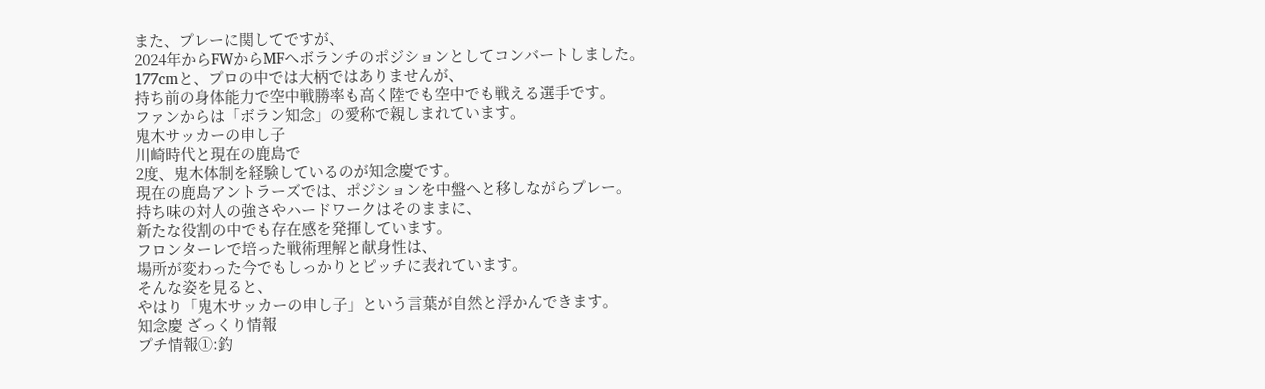また、プレーに関してですが、
2024年からFWからMFへボランチのポジションとしてコンバートしました。
177cmと、プロの中では大柄ではありませんが、
持ち前の身体能力で空中戦勝率も高く陸でも空中でも戦える選手です。
ファンからは「ボラン知念」の愛称で親しまれています。
鬼木サッカーの申し子
川崎時代と現在の鹿島で
2度、鬼木体制を経験しているのが知念慶です。
現在の鹿島アントラーズでは、ポジションを中盤へと移しながらプレー。
持ち味の対人の強さやハードワークはそのままに、
新たな役割の中でも存在感を発揮しています。
フロンターレで培った戦術理解と献身性は、
場所が変わった今でもしっかりとピッチに表れています。
そんな姿を見ると、
やはり「鬼木サッカーの申し子」という言葉が自然と浮かんできます。
知念慶 ざっくり情報
プチ情報①:釣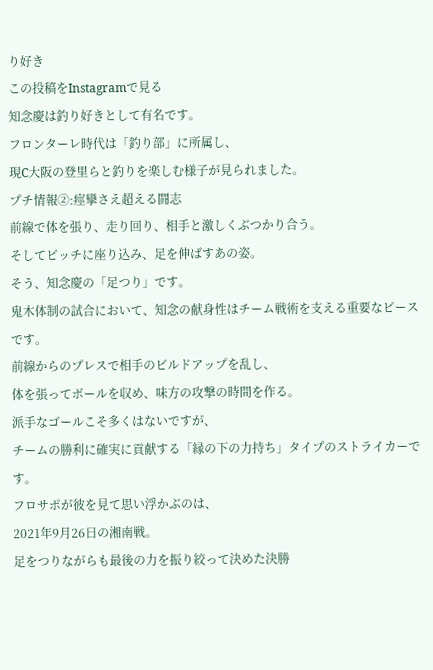り好き
この投稿をInstagramで見る
知念慶は釣り好きとして有名です。
フロンターレ時代は「釣り部」に所属し、
現C大阪の登里らと釣りを楽しむ様子が見られました。
プチ情報②:痙攣さえ超える闘志
前線で体を張り、走り回り、相手と激しくぶつかり合う。
そしてピッチに座り込み、足を伸ばすあの姿。
そう、知念慶の「足つり」です。
鬼木体制の試合において、知念の献身性はチーム戦術を支える重要なピースです。
前線からのプレスで相手のビルドアップを乱し、
体を張ってボールを収め、味方の攻撃の時間を作る。
派手なゴールこそ多くはないですが、
チームの勝利に確実に貢献する「縁の下の力持ち」タイプのストライカーです。
フロサポが彼を見て思い浮かぶのは、
2021年9月26日の湘南戦。
足をつりながらも最後の力を振り絞って決めた決勝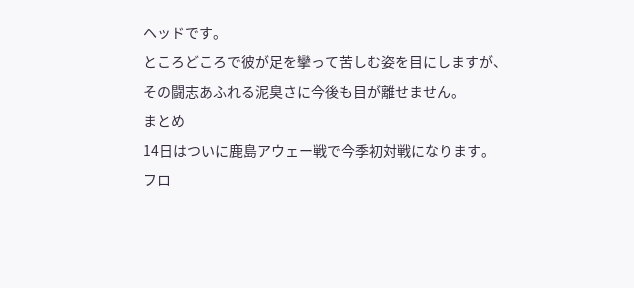ヘッドです。
ところどころで彼が足を攣って苦しむ姿を目にしますが、
その闘志あふれる泥臭さに今後も目が離せません。
まとめ
14日はついに鹿島アウェー戦で今季初対戦になります。
フロ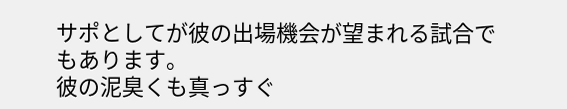サポとしてが彼の出場機会が望まれる試合でもあります。
彼の泥臭くも真っすぐ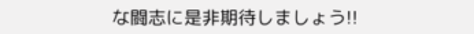な闘志に是非期待しましょう!!